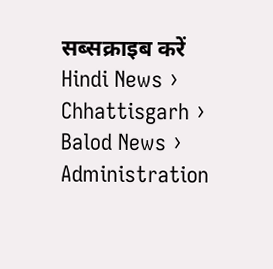सब्सक्राइब करें
Hindi News ›   Chhattisgarh ›   Balod News ›   Administration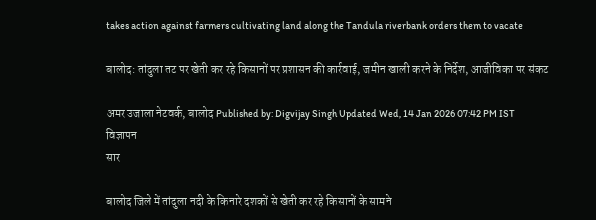takes action against farmers cultivating land along the Tandula riverbank orders them to vacate

बालोद: तांदुला तट पर खेती कर रहे किसानों पर प्रशासन की कार्रवाई, जमीन खाली करने के निर्देश, आजीविका पर संकट

अमर उजाला नेटवर्क, बालोद Published by: Digvijay Singh Updated Wed, 14 Jan 2026 07:42 PM IST
विज्ञापन
सार

बालोद जिले में तांदुला नदी के किनारे दशकों से खेती कर रहे किसानों के सामने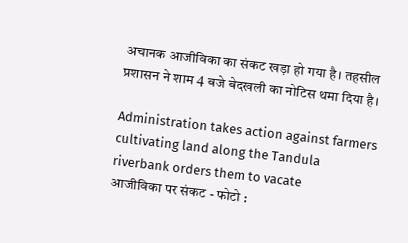अचानक आजीविका का संकट खड़ा हो गया है। तहसील प्रशासन ने शाम 4 बजे बेदखली का नोटिस थमा दिया है।

Administration takes action against farmers cultivating land along the Tandula riverbank orders them to vacate
आजीविका पर संकट - फोटो :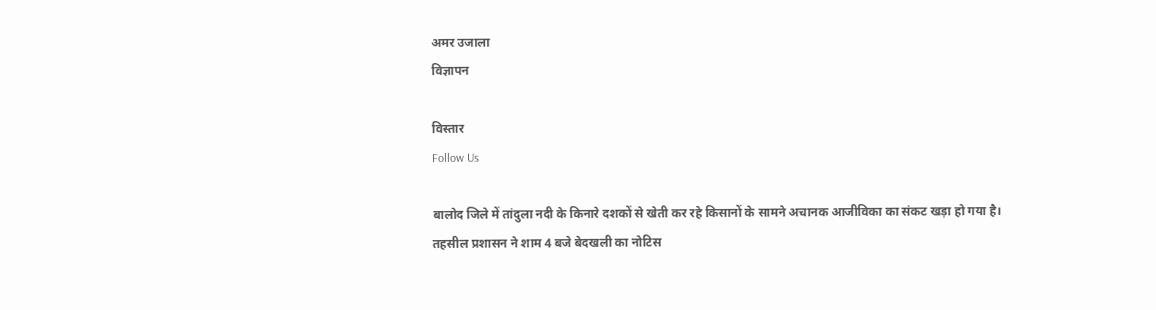अमर उजाला
विज्ञापन

विस्तार
Follow Us

बालोद जिले में तांदुला नदी के किनारे दशकों से खेती कर रहे किसानों के सामने अचानक आजीविका का संकट खड़ा हो गया है। तहसील प्रशासन ने शाम 4 बजे बेदखली का नोटिस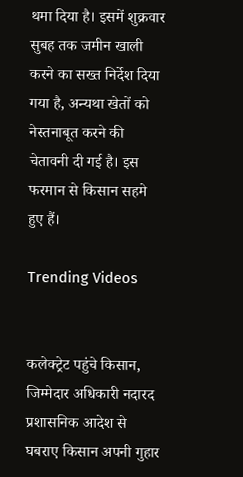थमा दिया है। इसमें शुक्रवार सुबह तक जमीन खाली करने का सख्त निर्देश दिया गया है, अन्यथा खेतों को नेस्तनाबूत करने की चेतावनी दी गई है। इस फरमान से किसान सहमे हुए हैं।

Trending Videos


कलेक्ट्रेट पहुंचे किसान, जिम्मेदार अधिकारी नदारद
प्रशासनिक आदेश से घबराए किसान अपनी गुहार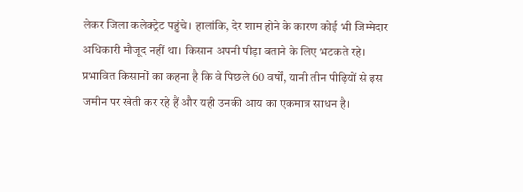लेकर जिला कलेक्ट्रेट पहुंचे। हालांकि, देर शाम होने के कारण कोई भी जिम्मेदार अधिकारी मौजूद नहीं था। किसान अपनी पीड़ा बताने के लिए भटकते रहे। प्रभावित किसानों का कहना है कि वे पिछले 60 वर्षों, यानी तीन पीढ़ियों से इस जमीन पर खेती कर रहे हैं और यही उनकी आय का एकमात्र साधन है।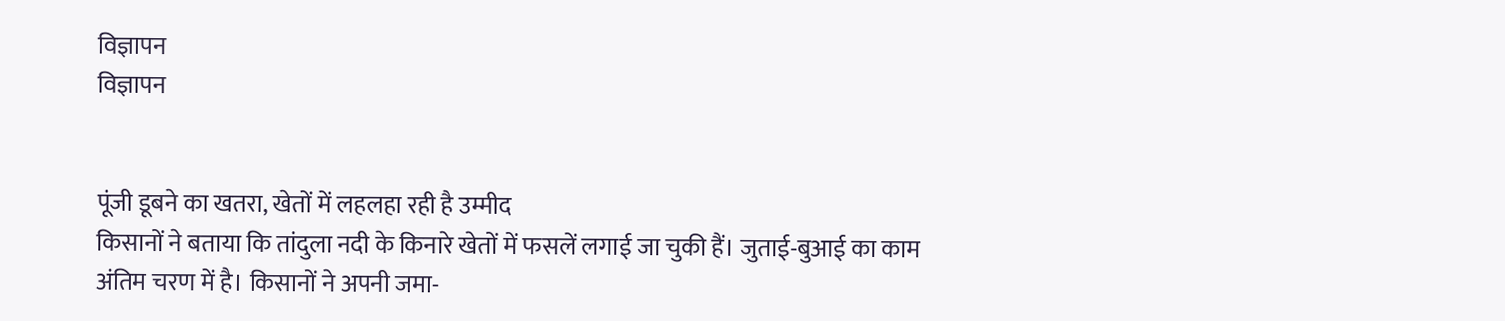विज्ञापन
विज्ञापन


पूंजी डूबने का खतरा, खेतों में लहलहा रही है उम्मीद
किसानों ने बताया कि तांदुला नदी के किनारे खेतों में फसलें लगाई जा चुकी हैं। जुताई-बुआई का काम अंतिम चरण में है। किसानों ने अपनी जमा-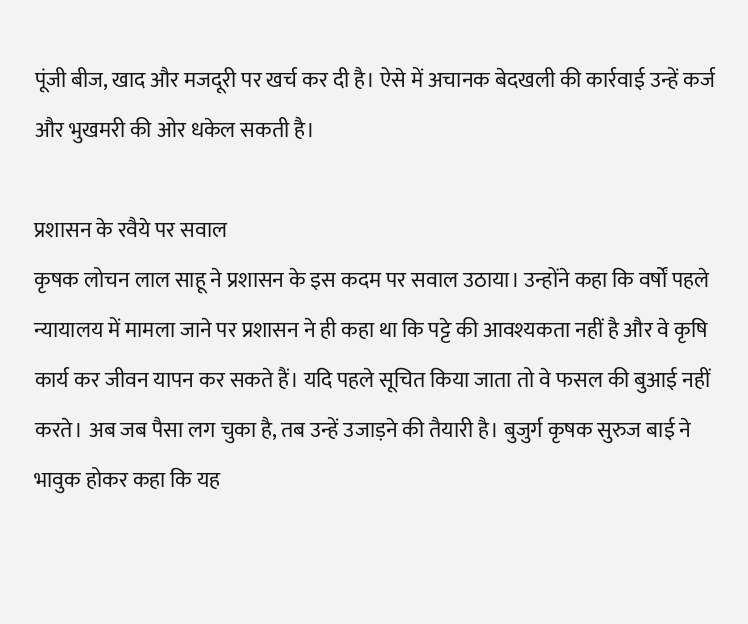पूंजी बीज, खाद और मजदूरी पर खर्च कर दी है। ऐसे में अचानक बेदखली की कार्रवाई उन्हें कर्ज और भुखमरी की ओर धकेल सकती है।

प्रशासन के रवैये पर सवाल
कृषक लोचन लाल साहू ने प्रशासन के इस कदम पर सवाल उठाया। उन्होंने कहा कि वर्षों पहले न्यायालय में मामला जाने पर प्रशासन ने ही कहा था कि पट्टे की आवश्यकता नहीं है और वे कृषि कार्य कर जीवन यापन कर सकते हैं। यदि पहले सूचित किया जाता तो वे फसल की बुआई नहीं करते। अब जब पैसा लग चुका है, तब उन्हें उजाड़ने की तैयारी है। बुजुर्ग कृषक सुरुज बाई ने भावुक होकर कहा कि यह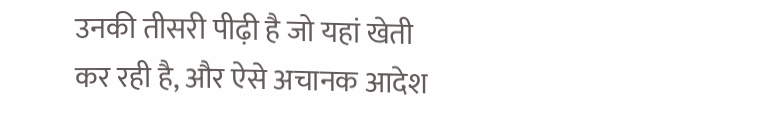उनकी तीसरी पीढ़ी है जो यहां खेती कर रही है, और ऐसे अचानक आदेश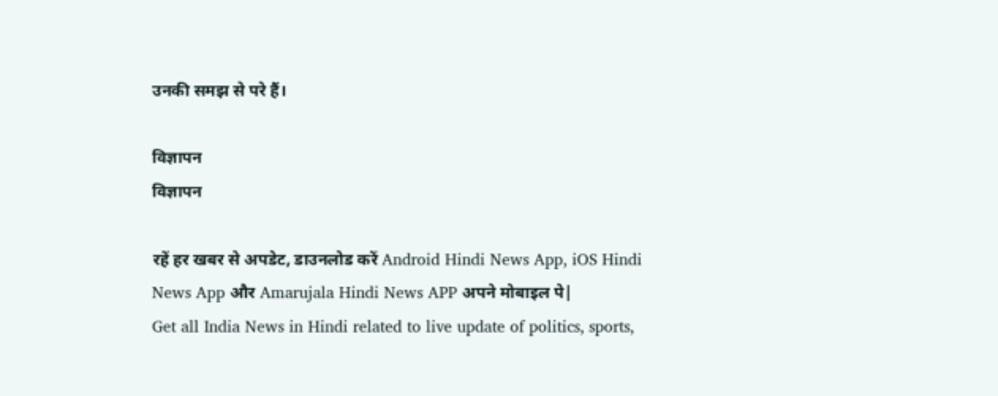उनकी समझ से परे हैं।

विज्ञापन
विज्ञापन

रहें हर खबर से अपडेट, डाउनलोड करें Android Hindi News App, iOS Hindi News App और Amarujala Hindi News APP अपने मोबाइल पे|
Get all India News in Hindi related to live update of politics, sports,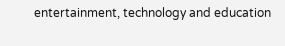entertainment, technology and education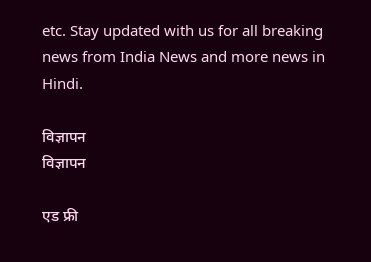etc. Stay updated with us for all breaking news from India News and more news in Hindi.

विज्ञापन
विज्ञापन

एड फ्री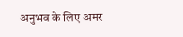अनुभव के लिए अमर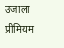उजाला प्रीमियम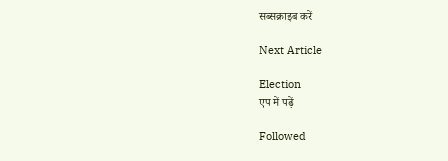सब्सक्राइब करें

Next Article

Election
एप में पढ़ें

Followed